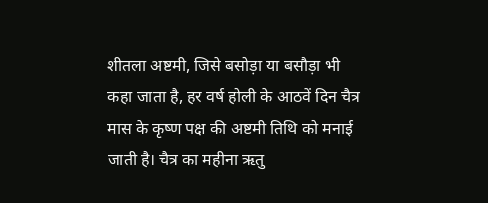शीतला अष्टमी, जिसे बसोड़ा या बसौड़ा भी कहा जाता है, हर वर्ष होली के आठवें दिन चैत्र मास के कृष्ण पक्ष की अष्टमी तिथि को मनाई जाती है। चैत्र का महीना ऋतु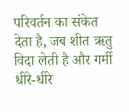परिवर्तन का संकेत देता है, जब शीत ऋतु विदा लेती है और गर्मी धीरे-धीरे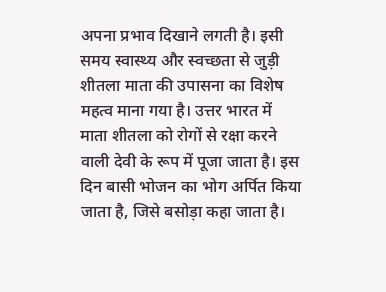अपना प्रभाव दिखाने लगती है। इसी समय स्वास्थ्य और स्वच्छता से जुड़ी शीतला माता की उपासना का विशेष महत्व माना गया है। उत्तर भारत में माता शीतला को रोगों से रक्षा करने वाली देवी के रूप में पूजा जाता है। इस दिन बासी भोजन का भोग अर्पित किया जाता है, जिसे बसोड़ा कहा जाता है।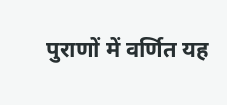पुराणों में वर्णित यह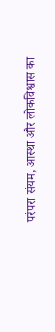परंपरा संयम, आस्था और लोकविश्वास का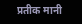प्रतीक मानी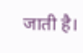जाती है।